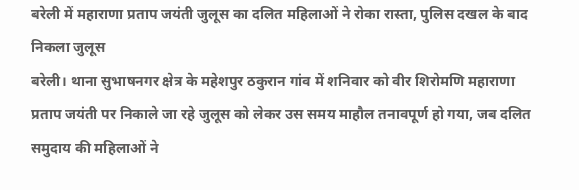बरेली में महाराणा प्रताप जयंती जुलूस का दलित महिलाओं ने रोका रास्ता, पुलिस दखल के बाद निकला जुलूस
बरेली। थाना सुभाषनगर क्षेत्र के महेशपुर ठकुरान गांव में शनिवार को वीर शिरोमणि महाराणा प्रताप जयंती पर निकाले जा रहे जुलूस को लेकर उस समय माहौल तनावपूर्ण हो गया, जब दलित समुदाय की महिलाओं ने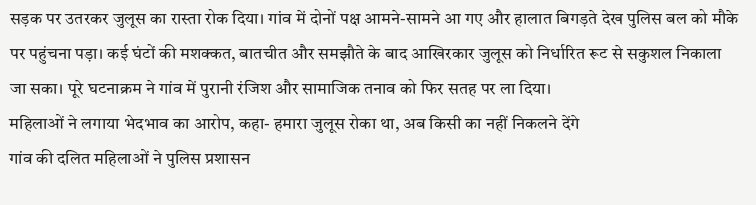सड़क पर उतरकर जुलूस का रास्ता रोक दिया। गांव में दोनों पक्ष आमने-सामने आ गए और हालात बिगड़ते देख पुलिस बल को मौके पर पहुंचना पड़ा। कई घंटों की मशक्कत, बातचीत और समझौते के बाद आखिरकार जुलूस को निर्धारित रूट से सकुशल निकाला जा सका। पूरे घटनाक्रम ने गांव में पुरानी रंजिश और सामाजिक तनाव को फिर सतह पर ला दिया।
महिलाओं ने लगाया भेदभाव का आरोप, कहा- हमारा जुलूस रोका था, अब किसी का नहीं निकलने देंगे
गांव की दलित महिलाओं ने पुलिस प्रशासन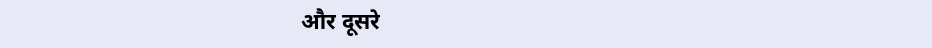और दूसरे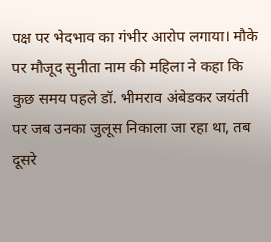पक्ष पर भेदभाव का गंभीर आरोप लगाया। मौके पर मौजूद सुनीता नाम की महिला ने कहा कि कुछ समय पहले डॉ. भीमराव अंबेडकर जयंती पर जब उनका जुलूस निकाला जा रहा था, तब दूसरे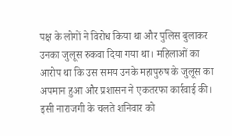पक्ष के लोगों ने विरोध किया था और पुलिस बुलाकर उनका जुलूस रुकवा दिया गया था। महिलाओं का आरोप था कि उस समय उनके महापुरुष के जुलूस का अपमान हुआ और प्रशासन ने एकतरफा कार्रवाई की। इसी नाराजगी के चलते शनिवार को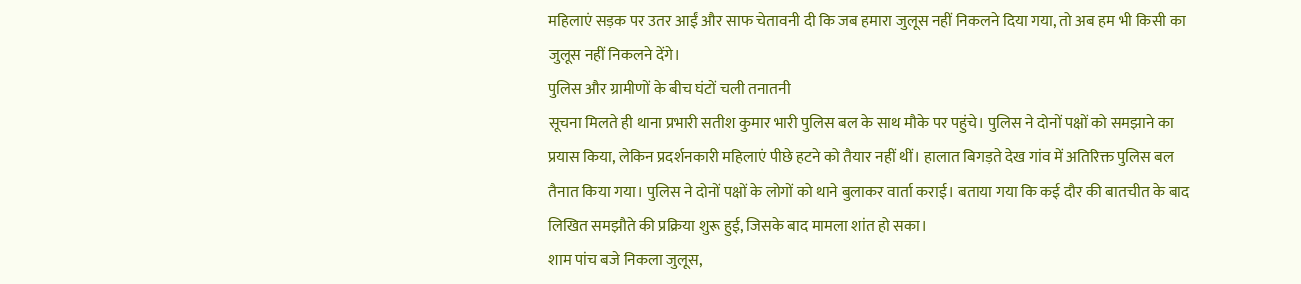महिलाएं सड़क पर उतर आईं और साफ चेतावनी दी कि जब हमारा जुलूस नहीं निकलने दिया गया, तो अब हम भी किसी का जुलूस नहीं निकलने देंगे।
पुलिस और ग्रामीणों के बीच घंटों चली तनातनी
सूचना मिलते ही थाना प्रभारी सतीश कुमार भारी पुलिस बल के साथ मौके पर पहुंचे। पुलिस ने दोनों पक्षों को समझाने का प्रयास किया, लेकिन प्रदर्शनकारी महिलाएं पीछे हटने को तैयार नहीं थीं। हालात बिगड़ते देख गांव में अतिरिक्त पुलिस बल तैनात किया गया। पुलिस ने दोनों पक्षों के लोगों को थाने बुलाकर वार्ता कराई। बताया गया कि कई दौर की बातचीत के बाद लिखित समझौते की प्रक्रिया शुरू हुई, जिसके बाद मामला शांत हो सका।
शाम पांच बजे निकला जुलूस,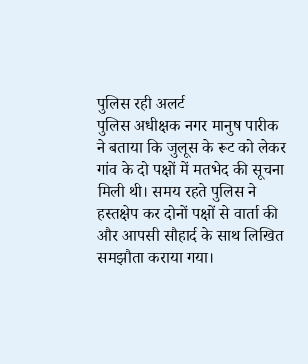पुलिस रही अलर्ट
पुलिस अधीक्षक नगर मानुष पारीक ने बताया कि जुलूस के रूट को लेकर गांव के दो पक्षों में मतभेद की सूचना मिली थी। समय रहते पुलिस ने हस्तक्षेप कर दोनों पक्षों से वार्ता की और आपसी सौहार्द के साथ लिखित समझौता कराया गया।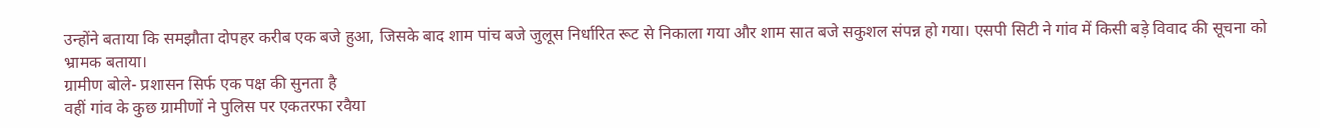उन्होंने बताया कि समझौता दोपहर करीब एक बजे हुआ, जिसके बाद शाम पांच बजे जुलूस निर्धारित रूट से निकाला गया और शाम सात बजे सकुशल संपन्न हो गया। एसपी सिटी ने गांव में किसी बड़े विवाद की सूचना को भ्रामक बताया।
ग्रामीण बोले- प्रशासन सिर्फ एक पक्ष की सुनता है
वहीं गांव के कुछ ग्रामीणों ने पुलिस पर एकतरफा रवैया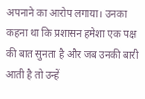अपनाने का आरोप लगाया। उनका कहना था कि प्रशासन हमेशा एक पक्ष की बात सुनता है और जब उनकी बारी आती है तो उन्हें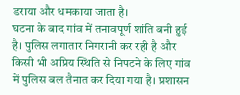डराया और धमकाया जाता है।
घटना के बाद गांव में तनावपूर्ण शांति बनी हुई है। पुलिस लगातार निगरानी कर रही है और किसी भी अप्रिय स्थिति से निपटने के लिए गांव में पुलिस बल तैनात कर दिया गया है। प्रशासन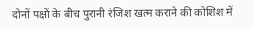दोनों पक्षों के बीच पुरानी रंजिश खत्म कराने की कोशिश में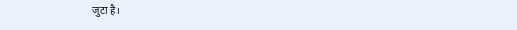जुटा है।